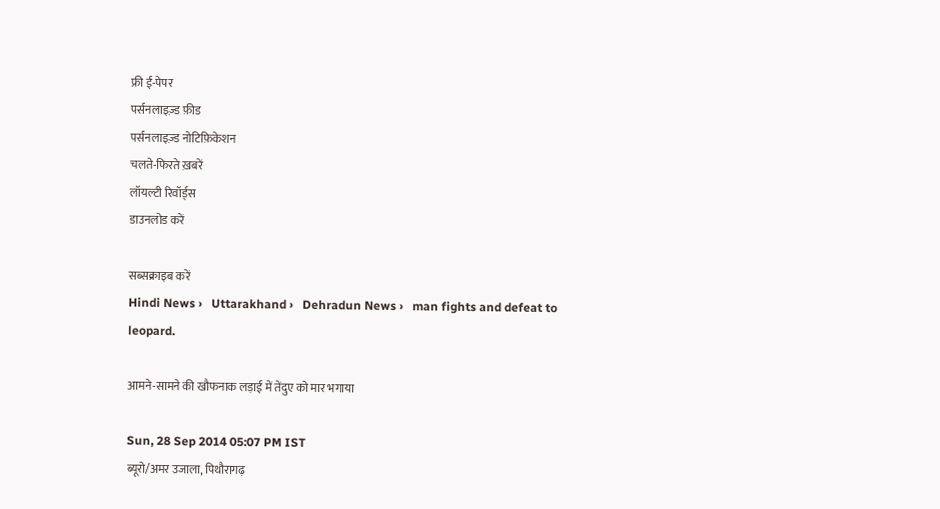फ्री ई-पेपर
पर्सनलाइज़्ड फ़ीड
पर्सनलाइज़्ड नोटिफ़िकेशन
चलते-फिरते ख़बरें
लॉयल्टी रिवॉर्ड्स
डाउनलोड करें

सब्सक्राइब करें
Hindi News ›   Uttarakhand ›   Dehradun News ›   man fights and defeat to leopard.

आमने-सामने की खौफनाक लड़ाई में तेंदुए को मार भगाया

Sun, 28 Sep 2014 05:07 PM IST
ब्यूरो/अमर उजाला, पिथौरागढ़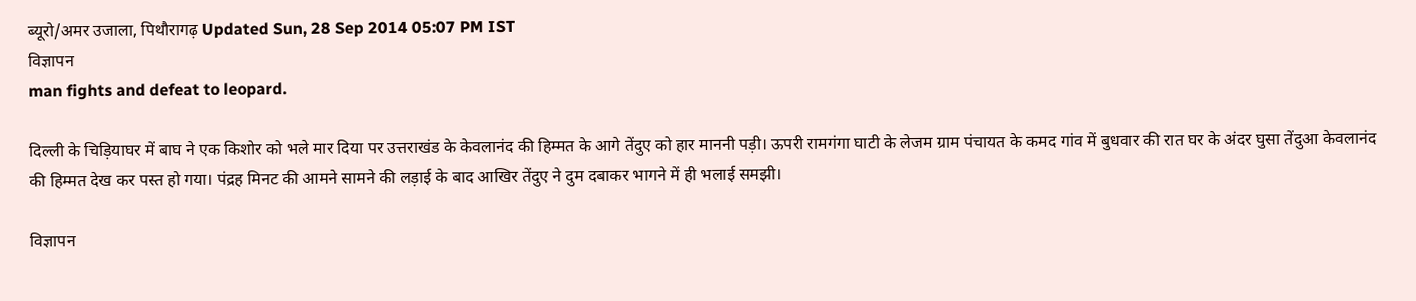ब्यूरो/अमर उजाला, पिथौरागढ़ Updated Sun, 28 Sep 2014 05:07 PM IST
विज्ञापन
man fights and defeat to leopard.

दिल्ली के चिड़ियाघर में बाघ ने एक किशोर को भले मार दिया पर उत्तराखंड के केवलानंद की हिम्मत के आगे तेंदुए को हार माननी पड़ी। ऊपरी रामगंगा घाटी के लेजम ग्राम पंचायत के कमद गांव में बुधवार की रात घर के अंदर घुसा तेंदुआ केवलानंद की हिम्मत देख कर पस्त हो गया। पंद्रह मिनट की आमने सामने की लड़ाई के बाद आखिर तेंदुए ने दुम दबाकर भागने में ही भलाई समझी।

विज्ञापन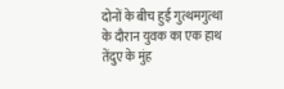दोनों के बीच हुई गुत्थमगुत्था के दौरान युवक का एक हाथ तेंदुए के मुंह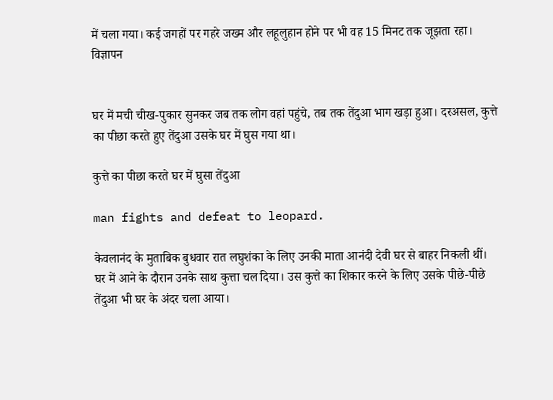में चला गया। कई जगहों पर गहरे जख्म और लहूलुहान होने पर भी वह 15 मिनट तक जूझता रहा।
विज्ञापन


घर में मची चीख-पुकार सुनकर जब तक लोग वहां पहुंचे, तब तक तेंदुआ भाग खड़ा हुआ। दरअसल, कुत्ते का पीछा करते हुए तेंदुआ उसके घर में घुस गया था।

कुत्ते का पीछा करते घर में घुसा तेंदुआ

man fights and defeat to leopard.

केवलानंद के मुताबिक बुधवार रात लघुशंका के लिए उनकी माता आनंदी देवी घर से बाहर निकली थीं। घर में आने के दौरान उनके साथ कुत्ता चल दिया। उस कुत्ते का शिकार करने के लिए उसके पीछे-पीछे तेंदुआ भी घर के अंदर चला आया।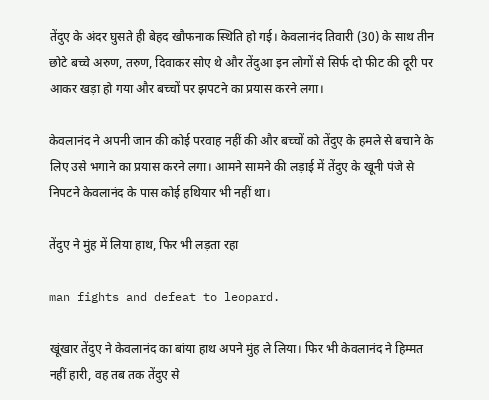तेंदुए के अंदर घुसते ही बेहद खौफनाक स्थिति हो गई। केवलानंद तिवारी (30) के साथ तीन छोटे बच्चे अरुण, तरुण, दिवाकर सोए थे और तेंदुआ इन लोगों से सिर्फ दो फीट की दूरी पर आकर खड़ा हो गया और बच्चों पर झपटने का प्रयास करने लगा।

केवलानंद ने अपनी जान की कोई परवाह नहीं की और बच्चों को तेंदुए के हमले से बचाने के लिए उसे भगाने का प्रयास करने लगा। आमने सामने की लड़ाई में तेंदुए के खूनी पंजे से निपटने केवलानंद के पास कोई हथियार भी नहीं था।

तेंदुए ने मुंह में लिया हाथ, फिर भी लड़ता रहा

man fights and defeat to leopard.

खूंखार तेंदुए ने केवलानंद का बांया हाथ अपने मुंह ले‌ लिया। फिर भी केवलानंद ने हिम्मत नहीं हारी, वह तब तक तेंदुए से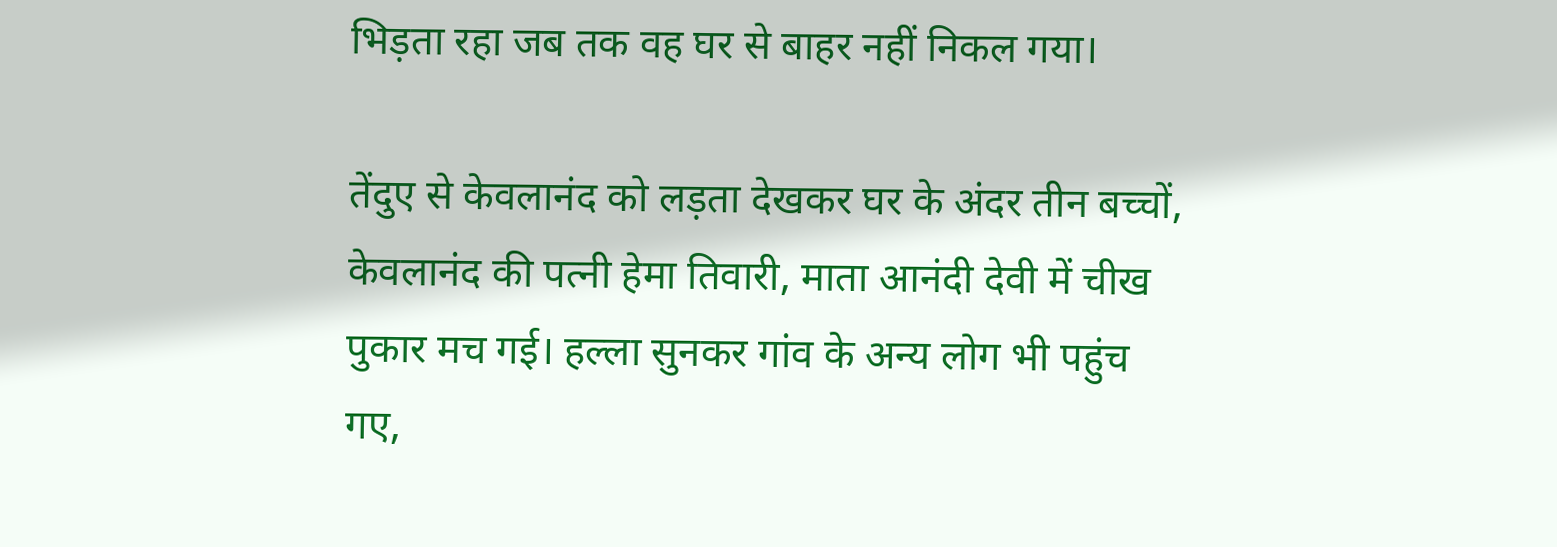भिड़ता रहा जब तक वह घर से बाहर नहीं निकल गया।

तेंदुए से केवलानंद को लड़ता देखकर घर के अंदर तीन बच्चों, केवलानंद की पत्नी हेमा तिवारी, माता आनंदी देवी में चीख पुकार मच गई। हल्ला सुनकर गांव के अन्य लोग भी पहुंच गए,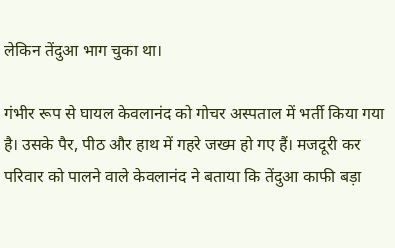लेकिन तेंदुआ भाग चुका था।

गंभीर रूप से घायल केवलानंद को गोचर अस्पताल में भर्ती किया गया है। उसके पैर, पीठ और हाथ में गहरे जख्म हो गए हैं। मजदूरी कर परिवार को पालने वाले केवलानंद ने बताया कि तेंदुआ काफी बड़ा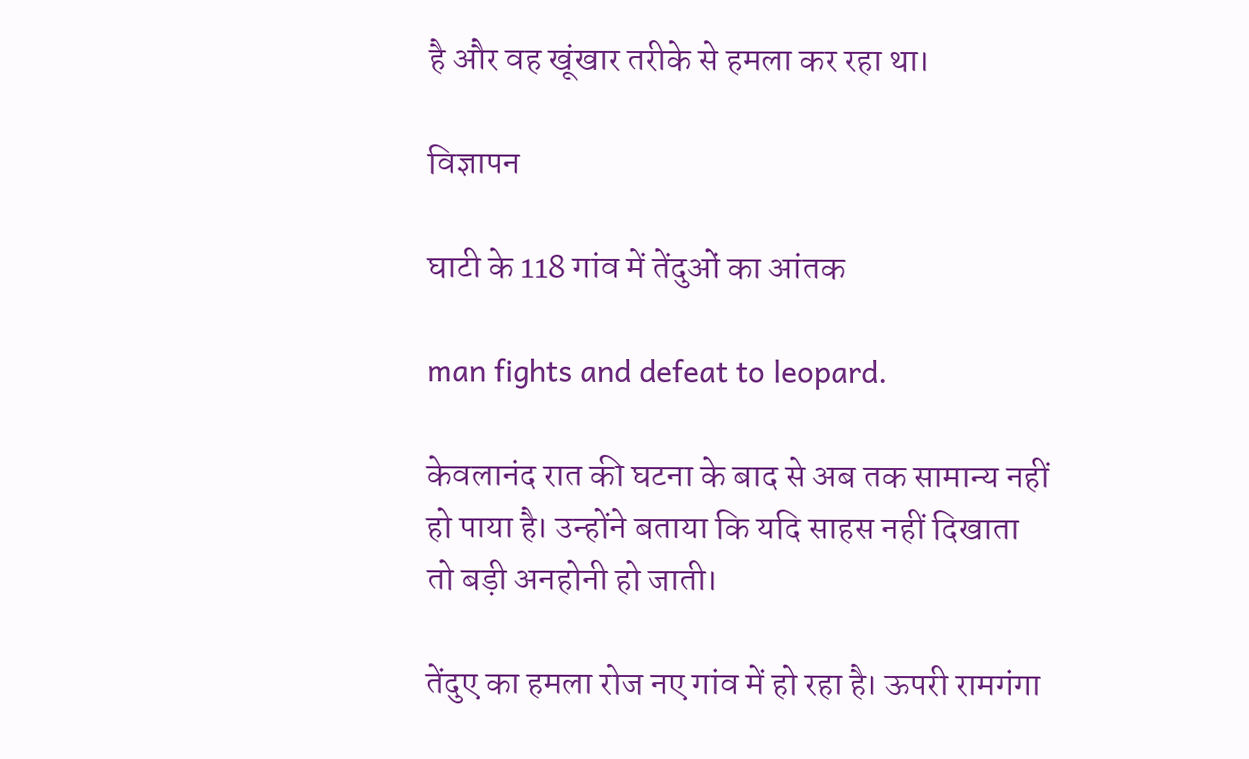है और वह खूंखार तरीके से हमला कर रहा था।

विज्ञापन

घाटी के 118 गांव में तेंदुओं का आंतक

man fights and defeat to leopard.

केवलानंद रात की घटना के बाद से अब तक सामान्य नहीं हो पाया है। उन्होंने बताया कि यदि साहस नहीं दिखाता तो बड़ी अनहोनी हो जाती।

तेंदुए का हमला रोज नए गांव में हो रहा है। ऊपरी रामगंगा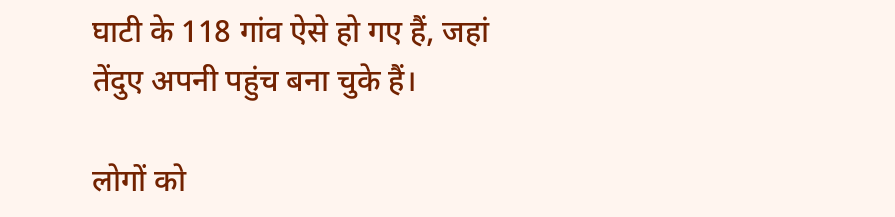घाटी के 118 गांव ऐसे हो गए हैं, जहां तेंदुए अपनी पहुंच बना चुके हैं।

लोगों को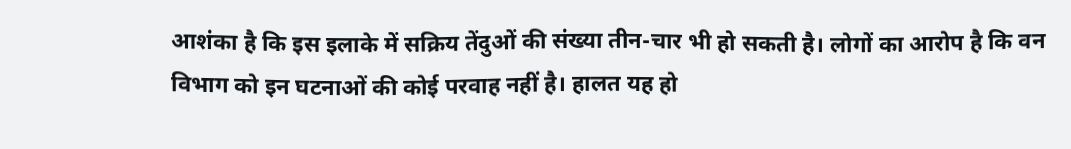आशंका है कि इस इलाके में सक्रिय तेंदुओं की संख्या तीन-चार भी हो सकती है। लोगों का आरोप है क‌ि वन विभाग को इन घटनाओं की कोई परवाह नहीं है। हालत यह हो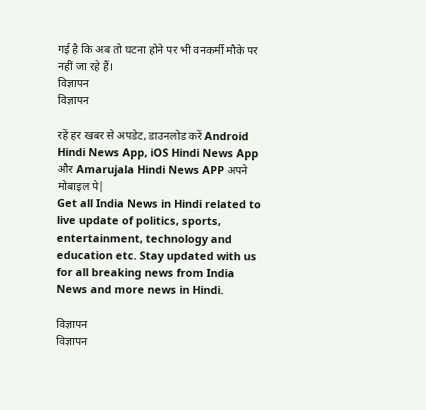गई है क‌ि अब तो घटना होने पर भी वनकर्मी मौके पर नहीं जा रहे हैं।
विज्ञापन
विज्ञापन

रहें हर खबर से अपडेट, डाउनलोड करें Android Hindi News App, iOS Hindi News App और Amarujala Hindi News APP अपने मोबाइल पे|
Get all India News in Hindi related to live update of politics, sports, entertainment, technology and education etc. Stay updated with us for all breaking news from India News and more news in Hindi.

विज्ञापन
विज्ञापन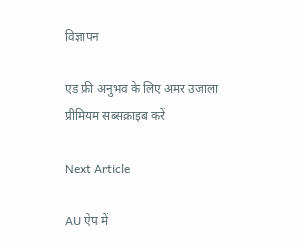विज्ञापन

एड फ्री अनुभव के लिए अमर उजाला प्रीमियम सब्सक्राइब करें

Next Article

AU ऐप में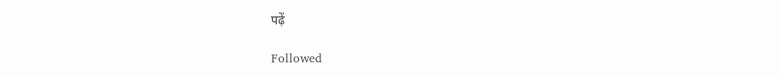पढ़ें

Followed